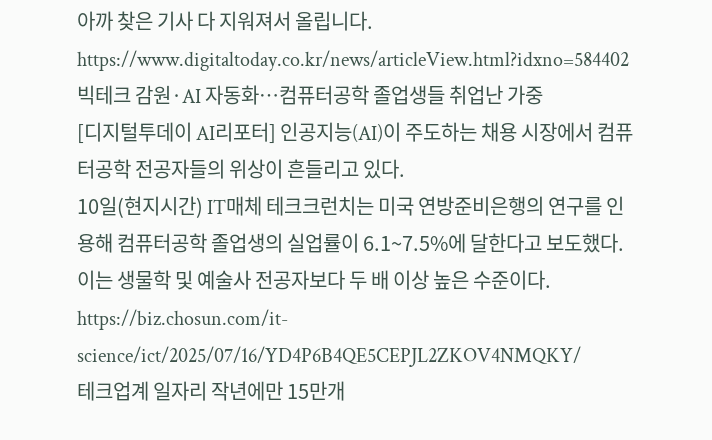아까 찾은 기사 다 지워져서 올립니다.
https://www.digitaltoday.co.kr/news/articleView.html?idxno=584402
빅테크 감원·AI 자동화…컴퓨터공학 졸업생들 취업난 가중
[디지털투데이 AI리포터] 인공지능(AI)이 주도하는 채용 시장에서 컴퓨터공학 전공자들의 위상이 흔들리고 있다.
10일(현지시간) IT매체 테크크런치는 미국 연방준비은행의 연구를 인용해 컴퓨터공학 졸업생의 실업률이 6.1~7.5%에 달한다고 보도했다. 이는 생물학 및 예술사 전공자보다 두 배 이상 높은 수준이다.
https://biz.chosun.com/it-science/ict/2025/07/16/YD4P6B4QE5CEPJL2ZKOV4NMQKY/
테크업계 일자리 작년에만 15만개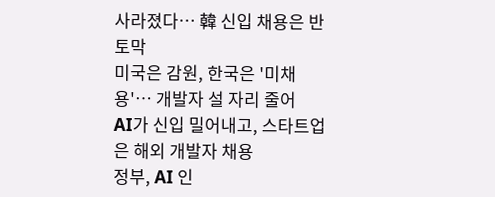사라졌다… 韓 신입 채용은 반토막
미국은 감원, 한국은 '미채용'… 개발자 설 자리 줄어
AI가 신입 밀어내고, 스타트업은 해외 개발자 채용
정부, AI 인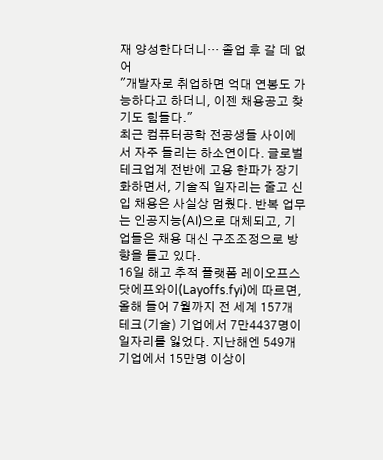재 양성한다더니… 졸업 후 갈 데 없어
"개발자로 취업하면 억대 연봉도 가능하다고 하더니, 이젠 채용공고 찾기도 힘들다."
최근 컴퓨터공학 전공생들 사이에서 자주 들리는 하소연이다. 글로벌 테크업계 전반에 고용 한파가 장기화하면서, 기술직 일자리는 줄고 신입 채용은 사실상 멈췄다. 반복 업무는 인공지능(AI)으로 대체되고, 기업들은 채용 대신 구조조정으로 방향을 틀고 있다.
16일 해고 추적 플랫폼 레이오프스닷에프와이(Layoffs.fyi)에 따르면, 올해 들어 7월까지 전 세계 157개 테크(기술) 기업에서 7만4437명이 일자리를 잃었다. 지난해엔 549개 기업에서 15만명 이상이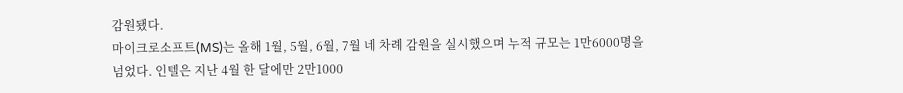감원됐다.
마이크로소프트(MS)는 올해 1월, 5월, 6월, 7월 네 차례 감원을 실시했으며 누적 규모는 1만6000명을 넘었다. 인텔은 지난 4월 한 달에만 2만1000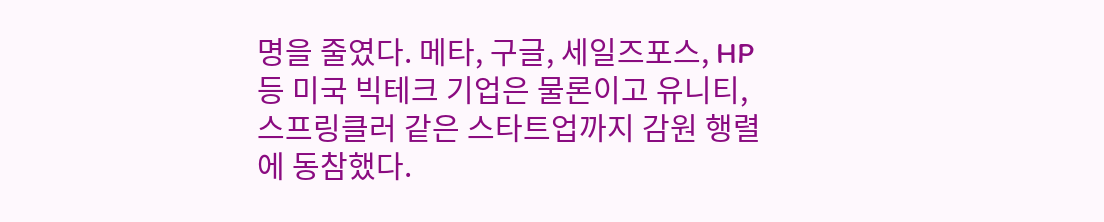명을 줄였다. 메타, 구글, 세일즈포스, HP 등 미국 빅테크 기업은 물론이고 유니티, 스프링클러 같은 스타트업까지 감원 행렬에 동참했다.